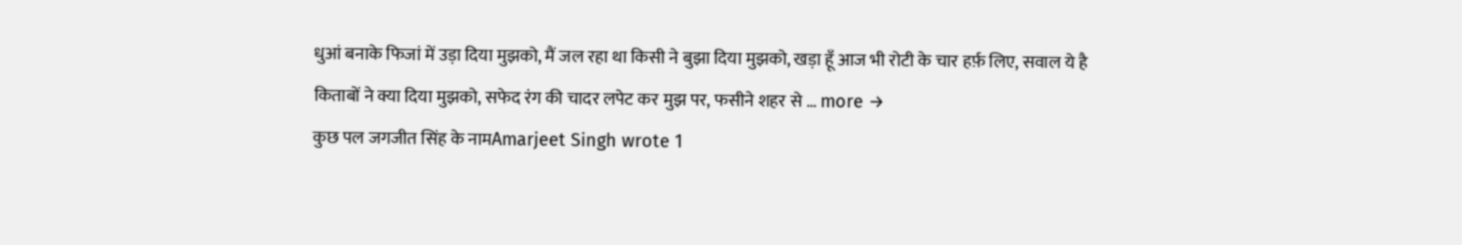धुआं बनाके फिजां में उड़ा दिया मुझको, मैं जल रहा था किसी ने बुझा दिया मुझको, खड़ा हूँ आज भी रोटी के चार हर्फ़ लिए, सवाल ये है किताबों ने क्या दिया मुझको, सफेद रंग की चादर लपेट कर मुझ पर, फसीने शहर से … more →
कुछ पल जगजीत सिंह के नामAmarjeet Singh wrote 1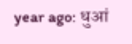year ago: धुआं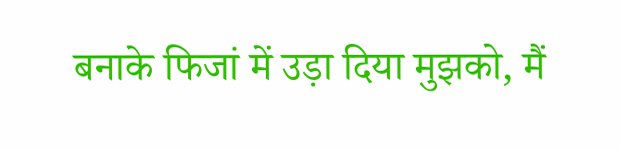बनाके फिजां में उड़ा दिया मुझको, मैं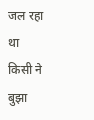जल रहा था किसी ने बुझा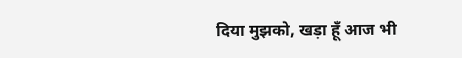दिया मुझको, खड़ा हूँ आज भी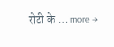रोटी के … more →